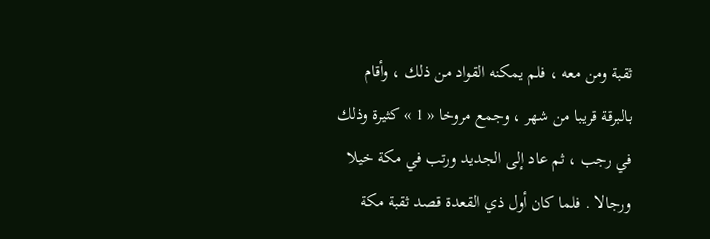ثقبة ومن معه ، فلم يمكنه القواد من ذلك ، وأقام بالبرقة قريبا من شهر ، وجمع مروخا « 1 » كثيرة وذلك في رجب ، ثم عاد إلى الجديد ورتب في مكة خيلا ورجالا . فلما كان أول ذي القعدة قصد ثقبة مكة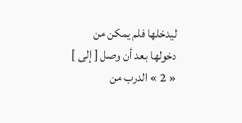ليدخلها فلم يمكن من دخولها بعد أن وصل [ إلى ] « 2 » الدرب من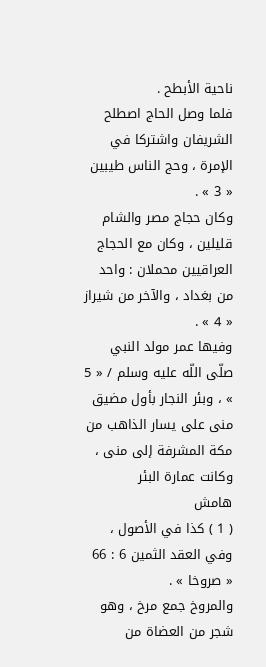ناحية الأبطح .
فلما وصل الحاج اصطلح الشريفان واشتركا في الإمرة ، وحج الناس طيبين « 3 » .
وكان حجاج مصر والشام قليلين ، وكان مع الحجاج العراقيين محملان : واحد من بغداد ، والآخر من شيراز « 4 » .
وفيها عمر مولد النبي صلّى اللّه عليه وسلم / « 5 » ، وبئر النجار بأول مضيق منى على يسار الذاهب من مكة المشرفة إلى منى ، وكانت عمارة البئر
هامش
( 1 ) كذا في الأصول ، وفي العقد الثمين 6 : 66 « صروخا » .
والمروخ جمع مرخ ، وهو شجر من العضاة من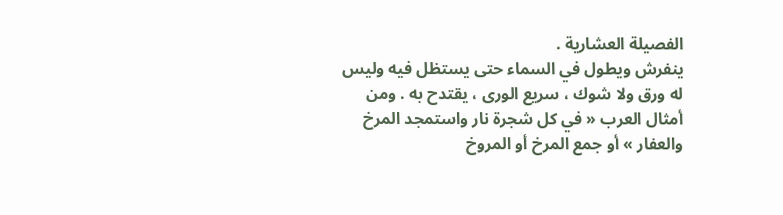الفصيلة العشارية .
ينفرش ويطول في السماء حتى يستظل فيه وليس له ورق ولا شوك ، سريع الورى ، يقتدح به . ومن أمثال العرب « في كل شجرة نار واستمجد المرخ والعفار » أو جمع المرخ أو المروخ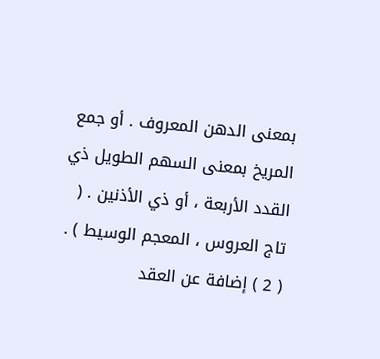بمعنى الدهن المعروف . أو جمع المريخ بمعنى السهم الطويل ذي القدد الأربعة ، أو ذي الأذنين . ( تاج العروس ، المعجم الوسيط ) .
( 2 ) إضافة عن العقد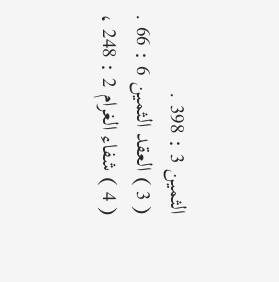الثمين 3 : 398 .
( 3 ) العقد الثمين 6 : 66 .
( 4 ) شفاء الغرام 2 : 248 ،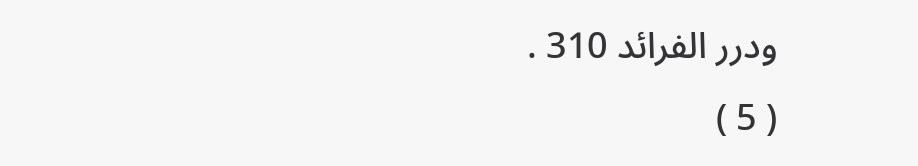ودرر الفرائد 310 .
( 5 )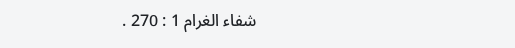شفاء الغرام 1 : 270 .